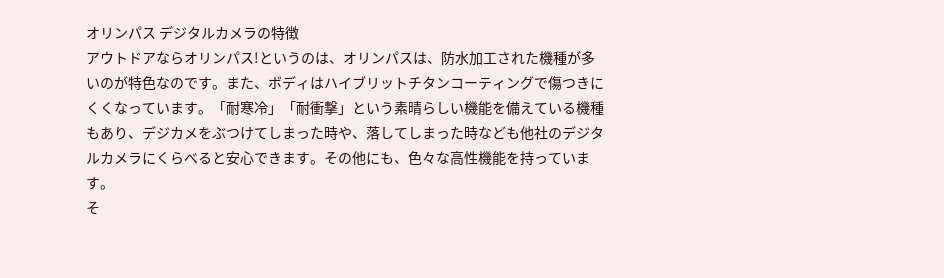オリンパス デジタルカメラの特徴
アウトドアならオリンパス!というのは、オリンパスは、防水加工された機種が多いのが特色なのです。また、ボディはハイブリットチタンコーティングで傷つきにくくなっています。「耐寒冷」「耐衝撃」という素晴らしい機能を備えている機種もあり、デジカメをぶつけてしまった時や、落してしまった時なども他社のデジタルカメラにくらべると安心できます。その他にも、色々な高性機能を持っています。
そ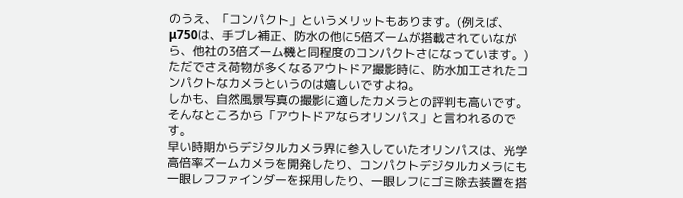のうえ、「コンパクト」というメリットもあります。(例えば、μ750は、手ブレ補正、防水の他に5倍ズームが搭載されていながら、他社の3倍ズーム機と同程度のコンパクトさになっています。)ただでさえ荷物が多くなるアウトドア撮影時に、防水加工されたコンパクトなカメラというのは嬉しいですよね。
しかも、自然風景写真の撮影に適したカメラとの評判も高いです。そんなところから「アウトドアならオリンパス」と言われるのです。
早い時期からデジタルカメラ界に参入していたオリンパスは、光学高倍率ズームカメラを開発したり、コンパクトデジタルカメラにも一眼レフファインダーを採用したり、一眼レフにゴミ除去装置を搭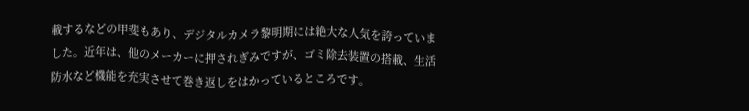載するなどの甲斐もあり、デジタルカメラ黎明期には絶大な人気を誇っていました。近年は、他のメーカーに押されぎみですが、ゴミ除去装置の搭載、生活防水など機能を充実させて巻き返しをはかっているところです。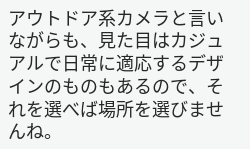アウトドア系カメラと言いながらも、見た目はカジュアルで日常に適応するデザインのものもあるので、それを選べば場所を選びませんね。